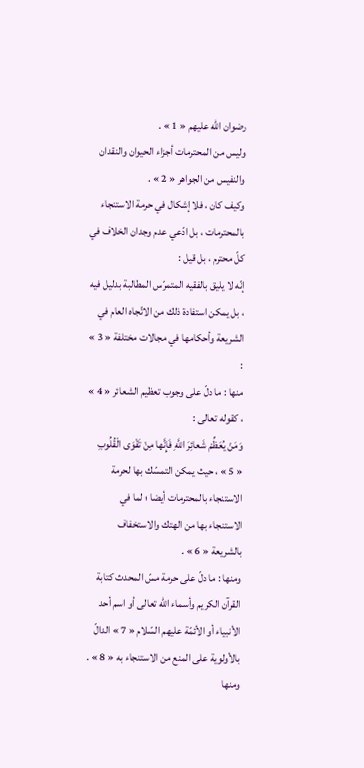رضوان اللّه عليهم « 1 » .
وليس من المحترمات أجزاء الحيوان والنقدان والنفيس من الجواهر « 2 » .
وكيف كان ، فلا إشكال في حرمة الاستنجاء بالمحترمات ، بل ادّعي عدم وجدان الخلاف في كلّ محترم ، بل قيل :
إنّه لا يليق بالفقيه المتمرّس المطالبة بدليل فيه ، بل يمكن استفادة ذلك من الاتّجاه العام في الشريعة وأحكامها في مجالات مختلفة « 3 » :
منها : ما دلّ على وجوب تعظيم الشعائر « 4 » ، كقوله تعالى :
وَمَنْ يُعَظِّمْ شَعائِرَ اللَّهِ فَإِنَّها مِنْ تَقْوَى الْقُلُوبِ
« 5 » ، حيث يمكن التمسّك بها لحرمة الاستنجاء بالمحترمات أيضا ؛ لما في الاستنجاء بها من الهتك والاستخفاف بالشريعة « 6 » .
ومنها : ما دلّ على حرمة مسّ المحدث كتابة القرآن الكريم وأسماء اللّه تعالى أو اسم أحد الأنبياء أو الأئمّة عليهم السّلام « 7 » الدالّ بالأولوية على المنع من الاستنجاء به « 8 » .
ومنها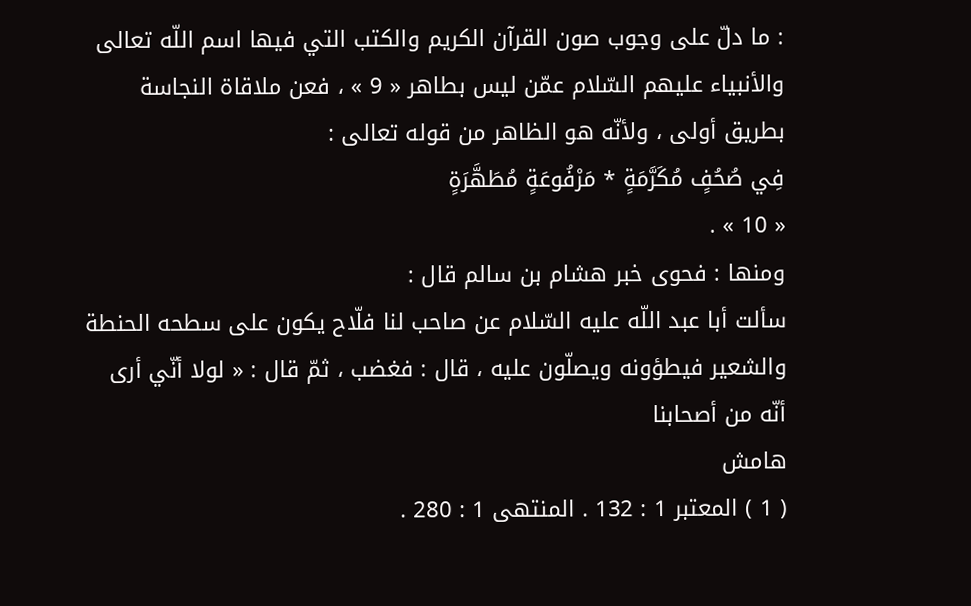: ما دلّ على وجوب صون القرآن الكريم والكتب التي فيها اسم اللّه تعالى والأنبياء عليهم السّلام عمّن ليس بطاهر « 9 » ، فعن ملاقاة النجاسة بطريق أولى ، ولأنّه هو الظاهر من قوله تعالى :
فِي صُحُفٍ مُكَرَّمَةٍ * مَرْفُوعَةٍ مُطَهَّرَةٍ
« 10 » .
ومنها : فحوى خبر هشام بن سالم قال :
سألت أبا عبد اللّه عليه السّلام عن صاحب لنا فلّاح يكون على سطحه الحنطة والشعير فيطؤونه ويصلّون عليه ، قال : فغضب ، ثمّ قال : « لولا أنّي أرى أنّه من أصحابنا
هامش
( 1 ) المعتبر 1 : 132 . المنتهى 1 : 280 .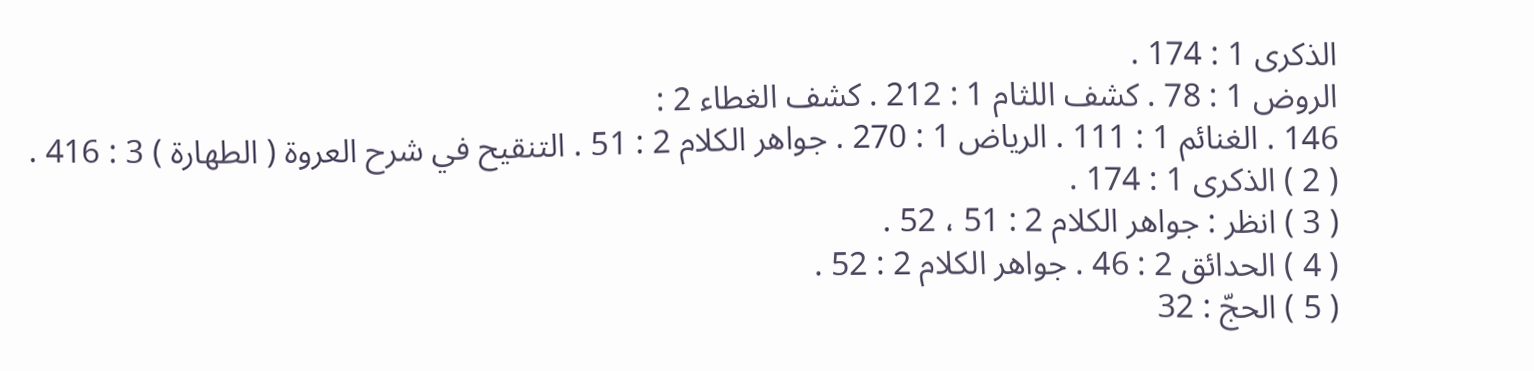الذكرى 1 : 174 .
الروض 1 : 78 . كشف اللثام 1 : 212 . كشف الغطاء 2 :
146 . الغنائم 1 : 111 . الرياض 1 : 270 . جواهر الكلام 2 : 51 . التنقيح في شرح العروة ( الطهارة ) 3 : 416 .
( 2 ) الذكرى 1 : 174 .
( 3 ) انظر : جواهر الكلام 2 : 51 ، 52 .
( 4 ) الحدائق 2 : 46 . جواهر الكلام 2 : 52 .
( 5 ) الحجّ : 32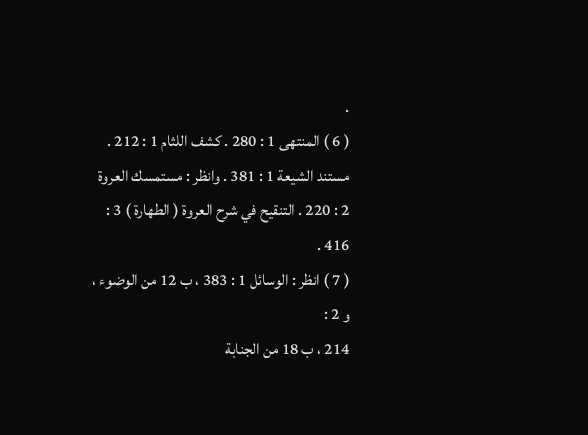.
( 6 ) المنتهى 1 : 280 . كشف اللثام 1 : 212 . مستند الشيعة 1 : 381 . وانظر : مستمسك العروة 2 : 220 . التنقيح في شرح العروة ( الطهارة ) 3 : 416 .
( 7 ) انظر : الوسائل 1 : 383 ، ب 12 من الوضوء ، و 2 :
214 ، ب 18 من الجنابة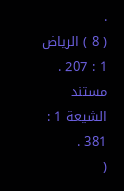.
( 8 ) الرياض 1 : 207 . مستند الشيعة 1 : 381 .
(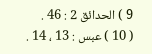9 ) الحدائق 2 : 46 .
( 10 ) عبس : 13 ، 14 .